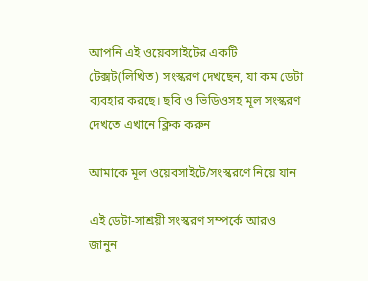আপনি এই ওয়েবসাইটের একটি টেক্সট(লিখিত) সংস্করণ দেখছেন, যা কম ডেটা ব্যবহার করছে। ছবি ও ভিডিওসহ মূল সংস্করণ দেখতে এখানে ক্লিক করুন

আমাকে মূল ওয়েবসাইটে/সংস্করণে নিয়ে যান

এই ডেটা-সাশ্রয়ী সংস্করণ সম্পর্কে আরও জানুন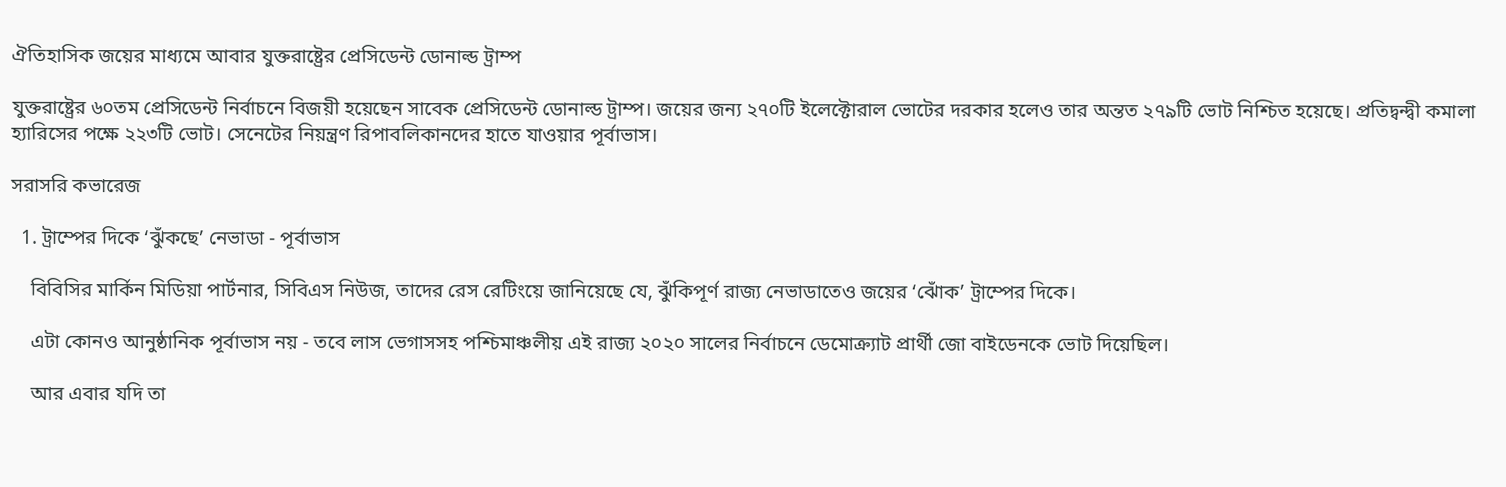ঐতিহাসিক জয়ের মাধ্যমে আবার যুক্তরাষ্ট্রের প্রেসিডেন্ট ডোনাল্ড ট্রাম্প

যুক্তরাষ্ট্রের ৬০তম প্রেসিডেন্ট নির্বাচনে বিজয়ী হয়েছেন সাবেক প্রেসিডেন্ট ডোনাল্ড ট্রাম্প। জয়ের জন্য ২৭০টি ইলেক্টোরাল ভোটের দরকার হলেও তার অন্তত ২৭৯টি ভোট নিশ্চিত হয়েছে। প্রতিদ্বন্দ্বী কমালা হ্যারিসের পক্ষে ২২৩টি ভোট। সেনেটের নিয়ন্ত্রণ রিপাবলিকানদের হাতে যাওয়ার পূর্বাভাস।

সরাসরি কভারেজ

  1. ট্রাম্পের দিকে ‘ঝুঁকছে’ নেভাডা - পূর্বাভাস

    বিবিসির মার্কিন মিডিয়া পার্টনার, সিবিএস নিউজ, তাদের রেস রেটিংয়ে জানিয়েছে যে, ঝুঁকিপূর্ণ রাজ্য নেভাডাতেও জয়ের ‘ঝোঁক’ ট্রাম্পের দিকে।

    এটা কোনও আনুষ্ঠানিক পূর্বাভাস নয় - তবে লাস ভেগাসসহ পশ্চিমাঞ্চলীয় এই রাজ্য ২০২০ সালের নির্বাচনে ডেমোক্র্যাট প্রার্থী জো বাইডেনকে ভোট দিয়েছিল।

    আর এবার যদি তা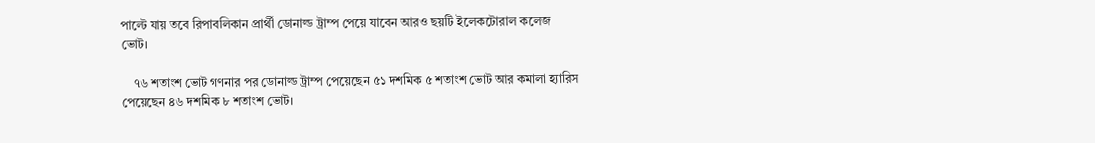পাল্টে যায় তবে রিপাবলিকান প্রার্থী ডোনাল্ড ট্রাম্প পেয়ে যাবেন আরও ছয়টি ইলেকটোরাল কলেজ ভোট।

    ৭৬ শতাংশ ভোট গণনার পর ডোনাল্ড ট্রাম্প পেয়েছেন ৫১ দশমিক ৫ শতাংশ ভোট আর কমালা হ্যারিস পেয়েছেন ৪৬ দশমিক ৮ শতাংশ ভোট।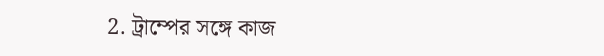2. ট্রাম্পের সঙ্গে কাজ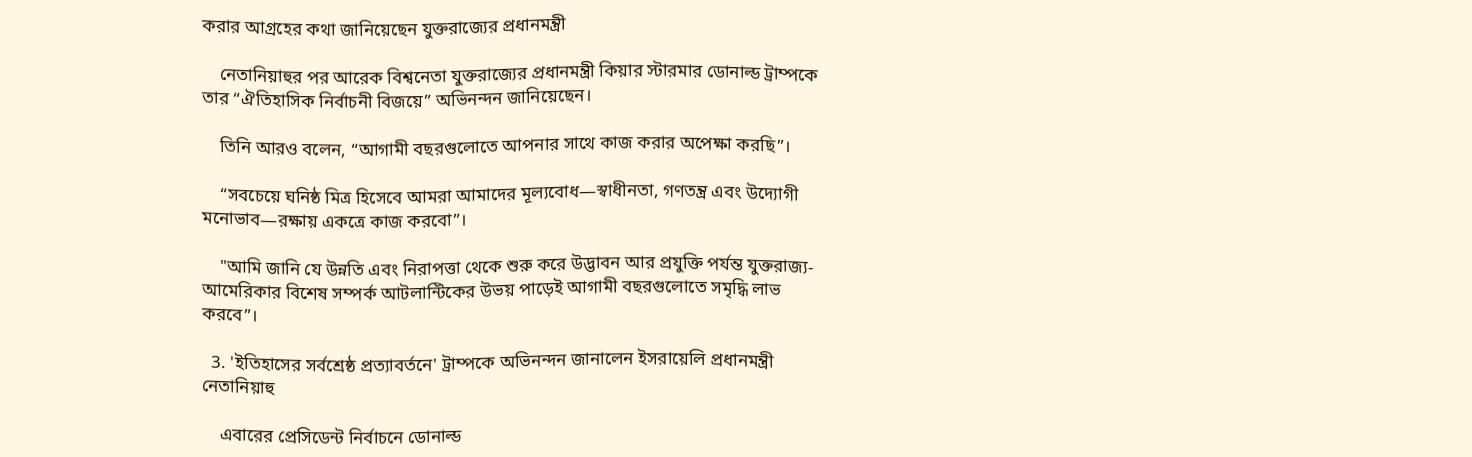করার আগ্রহের কথা জানিয়েছেন যুক্তরাজ্যের প্রধানমন্ত্রী

    নেতানিয়াহুর পর আরেক বিশ্বনেতা যুক্তরাজ্যের প্রধানমন্ত্রী কিয়ার স্টারমার ডোনাল্ড ট্রাম্পকে তার “ঐতিহাসিক নির্বাচনী বিজয়ে” অভিনন্দন জানিয়েছেন।

    তিনি আরও বলেন, “আগামী বছরগুলোতে আপনার সাথে কাজ করার অপেক্ষা করছি”।

    “সবচেয়ে ঘনিষ্ঠ মিত্র হিসেবে আমরা আমাদের মূল্যবোধ—স্বাধীনতা, গণতন্ত্র এবং উদ্যোগী মনোভাব—রক্ষায় একত্রে কাজ করবো”।

    "আমি জানি যে উন্নতি এবং নিরাপত্তা থেকে শুরু করে উদ্ভাবন আর প্রযুক্তি পর্যন্ত যুক্তরাজ্য-আমেরিকার বিশেষ সম্পর্ক আটলান্টিকের উভয় পাড়েই আগামী বছরগুলোতে সমৃদ্ধি লাভ করবে”।

  3. 'ইতিহাসের সর্বশ্রেষ্ঠ প্রত্যাবর্তনে' ট্রাম্পকে অভিনন্দন জানালেন ইসরায়েলি প্রধানমন্ত্রী নেতানিয়াহু

    এবারের প্রেসিডেন্ট নির্বাচনে ডোনাল্ড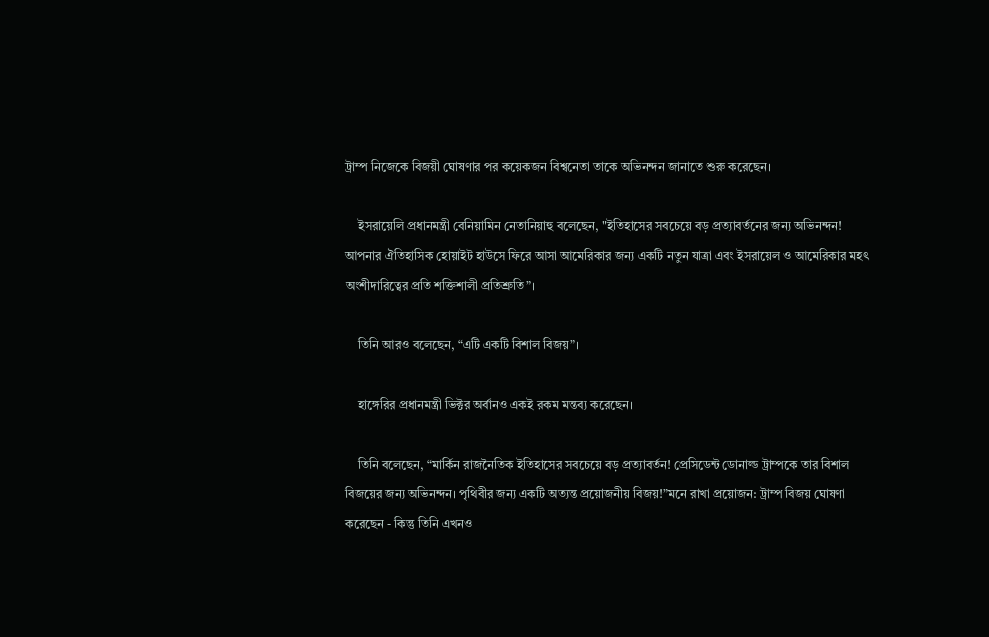ট্রাম্প নিজেকে বিজয়ী ঘোষণার পর কয়েকজন বিশ্বনেতা তাকে অভিনন্দন জানাতে শুরু করেছেন।

    ইসরায়েলি প্রধানমন্ত্রী বেনিয়ামিন নেতানিয়াহু বলেছেন, "ইতিহাসের সবচেয়ে বড় প্রত্যাবর্তনের জন্য অভিনন্দন! আপনার ঐতিহাসিক হোয়াইট হাউসে ফিরে আসা আমেরিকার জন্য একটি নতুন যাত্রা এবং ইসরায়েল ও আমেরিকার মহৎ অংশীদারিত্বের প্রতি শক্তিশালী প্রতিশ্রুতি”।

    তিনি আরও বলেছেন, “এটি একটি বিশাল বিজয়”।

    হাঙ্গেরির প্রধানমন্ত্রী ভিক্টর অর্বানও একই রকম মন্তব্য করেছেন।

    তিনি বলেছেন, “মার্কিন রাজনৈতিক ইতিহাসের সবচেয়ে বড় প্রত্যাবর্তন! প্রেসিডেন্ট ডোনাল্ড ট্রাম্পকে তার বিশাল বিজয়ের জন্য অভিনন্দন। পৃথিবীর জন্য একটি অত্যন্ত প্রয়োজনীয় বিজয়!”মনে রাখা প্রয়োজন: ট্রাম্প বিজয় ঘোষণা করেছেন - কিন্তু তিনি এখনও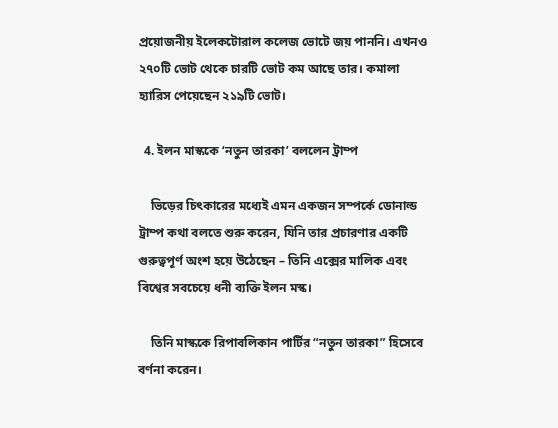প্রয়োজনীয় ইলেকটোরাল কলেজ ভোটে জয় পাননি। এখনও ২৭০টি ভোট থেকে চারটি ভোট কম আছে তার। কমালা হ্যারিস পেয়েছেন ২১৯টি ভোট।

  4. ইলন মাস্ককে ‘নতুন তারকা’ বললেন ট্রাম্প

    ভিড়ের চিৎকারের মধ্যেই এমন একজন সম্পর্কে ডোনাল্ড ট্রাম্প কথা বলতে শুরু করেন, যিনি তার প্রচারণার একটি গুরুত্বপূর্ণ অংশ হয়ে উঠেছেন – তিনি এক্সের মালিক এবং বিশ্বের সবচেয়ে ধনী ব্যক্তি ইলন মস্ক।

    তিনি মাস্ককে রিপাবলিকান পার্টির “নতুন তারকা” হিসেবে বর্ণনা করেন।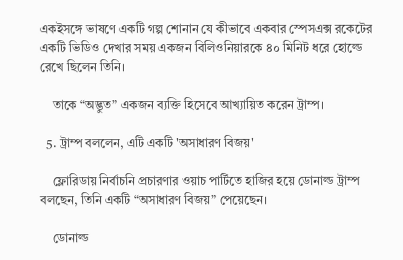একইসঙ্গে ভাষণে একটি গল্প শোনান যে কীভাবে একবার স্পেসএক্স রকেটের একটি ভিডিও দেখার সময় একজন বিলিওনিয়ারকে ৪০ মিনিট ধরে হোল্ডে রেখে ছিলেন তিনি।

    তাকে “অদ্ভুত” একজন ব্যক্তি হিসেবে আখ্যায়িত করেন ট্রাম্প।

  5. ট্রাম্প বললেন, এটি একটি 'অসাধারণ বিজয়'

    ফ্লোরিডায় নির্বাচনি প্রচারণার ওয়াচ পার্টিতে হাজির হয়ে ডোনাল্ড ট্রাম্প বলছেন, তিনি একটি “অসাধারণ বিজয়” পেয়েছেন।

    ডোনাল্ড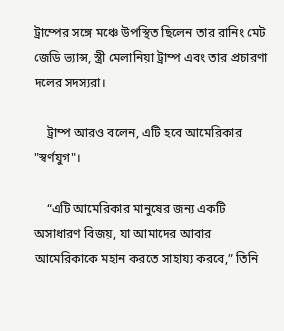ট্রাম্পের সঙ্গে মঞ্চে উপস্থিত ছিলেন তার রানিং মেট জেডি ভ্যান্স, স্ত্রী মেলানিয়া ট্রাম্প এবং তার প্রচারণা দলের সদস্যরা।

    ট্রাম্প আরও বলেন, এটি হবে আমেরিকার "স্বর্ণযুগ"।

    “এটি আমেরিকার মানুষের জন্য একটি অসাধারণ বিজয়, যা আমাদের আবার আমেরিকাকে মহান করতে সাহায্য করবে,” তিনি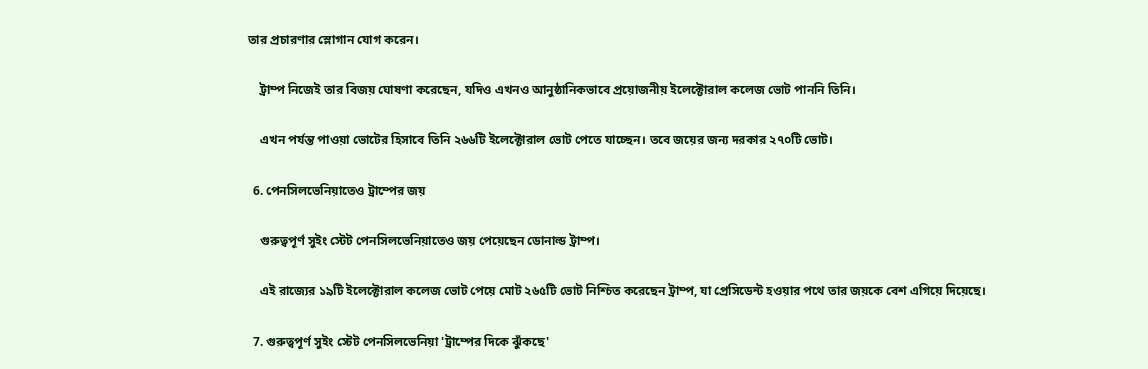তার প্রচারণার স্লোগান যোগ করেন।

    ট্রাম্প নিজেই তার বিজয় ঘোষণা করেছেন, যদিও এখনও আনুষ্ঠানিকভাবে প্রয়োজনীয় ইলেক্টোরাল কলেজ ভোট পাননি তিনি।

    এখন পর্যন্ত পাওয়া ভোটের হিসাবে তিনি ২৬৬টি ইলেক্টোরাল ভোট পেতে যাচ্ছেন। তবে জয়ের জন্য দরকার ২৭০টি ভোট।

  6. পেনসিলভেনিয়াতেও ট্রাম্পের জয়

    গুরুত্বপূর্ণ সুইং স্টেট পেনসিলভেনিয়াতেও জয় পেয়েছেন ডোনাল্ড ট্রাম্প।

    এই রাজ্যের ১৯টি ইলেক্টোরাল কলেজ ভোট পেয়ে মোট ২৬৫টি ভোট নিশ্চিত করেছেন ট্রাম্প, যা প্রেসিডেন্ট হওয়ার পথে তার জয়কে বেশ এগিয়ে দিয়েছে।

  7. গুরুত্বপূর্ণ সুইং স্টেট পেনসিলভেনিয়া 'ট্রাম্পের দিকে ঝুঁকছে'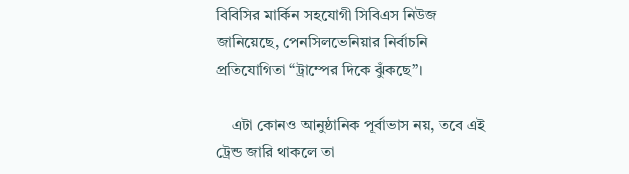বিবিসির মার্কিন সহযোগী সিবিএস নিউজ জানিয়েছে, পেনসিলভেনিয়ার নির্বাচনি প্রতিযোগিতা “ট্রাম্পের দিকে ঝুঁকছে”।

    এটা কোনও আনুষ্ঠানিক পূর্বাভাস নয়, তবে এই ট্রেন্ড জারি থাকলে তা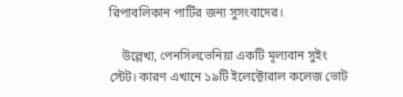রিপাবলিকান পার্টির জন্য সুসংবাদের।

    উল্লেখ্য, পেনসিলভেনিয়া একটি মূল্যবান সুইং স্টেট। কারণ এখানে ১৯টি ইলেক্টোরাল কলেজ ভোট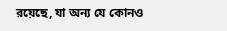রয়েছে, যা অন্য যে কোনও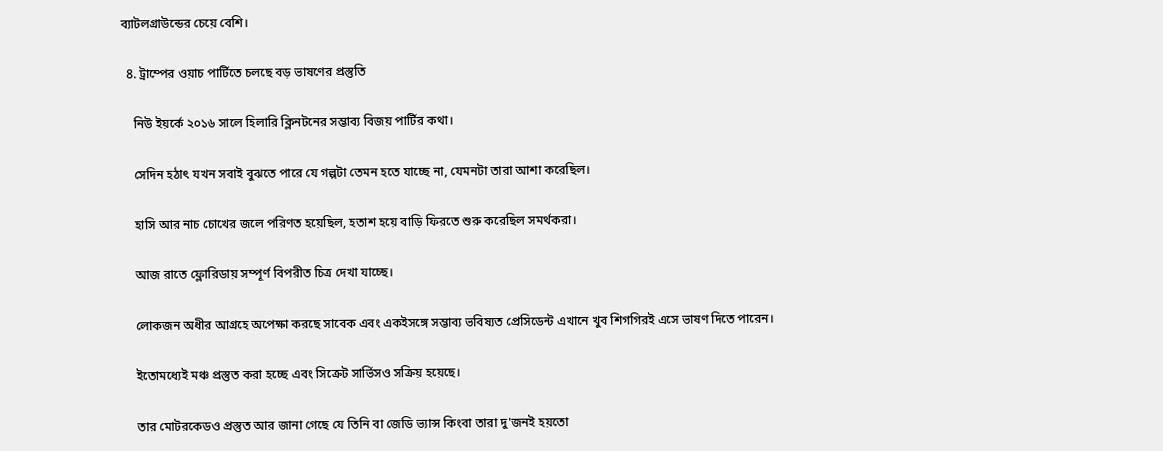ব্যাটলগ্রাউন্ডের চেয়ে বেশি।

  8. ট্রাম্পের ওয়াচ পার্টিতে চলছে বড় ভাষণের প্রস্তুতি

    নিউ ইয়র্কে ২০১৬ সালে হিলারি ক্লিনটনের সম্ভাব্য বিজয় পার্টির কথা।

    সেদিন হঠাৎ যখন সবাই বুঝতে পারে যে গল্পটা তেমন হতে যাচ্ছে না, যেমনটা তারা আশা করেছিল।

    হাসি আর নাচ চোখের জলে পরিণত হয়েছিল, হতাশ হয়ে বাড়ি ফিরতে শুরু করেছিল সমর্থকরা।

    আজ রাতে ফ্লোরিডায় সম্পূর্ণ বিপরীত চিত্র দেখা যাচ্ছে।

    লোকজন অধীর আগ্রহে অপেক্ষা করছে সাবেক এবং একইসঙ্গে সম্ভাব্য ভবিষ্যত প্রেসিডেন্ট এখানে খুব শিগগিরই এসে ভাষণ দিতে পারেন।

    ইতোমধ্যেই মঞ্চ প্রস্তুত করা হচ্ছে এবং সিক্রেট সার্ভিসও সক্রিয় হয়েছে।

    তার মোটরকেডও প্রস্তুত আর জানা গেছে যে তিনি বা জেডি ভ্যান্স কিংবা তারা দু'জনই হয়তো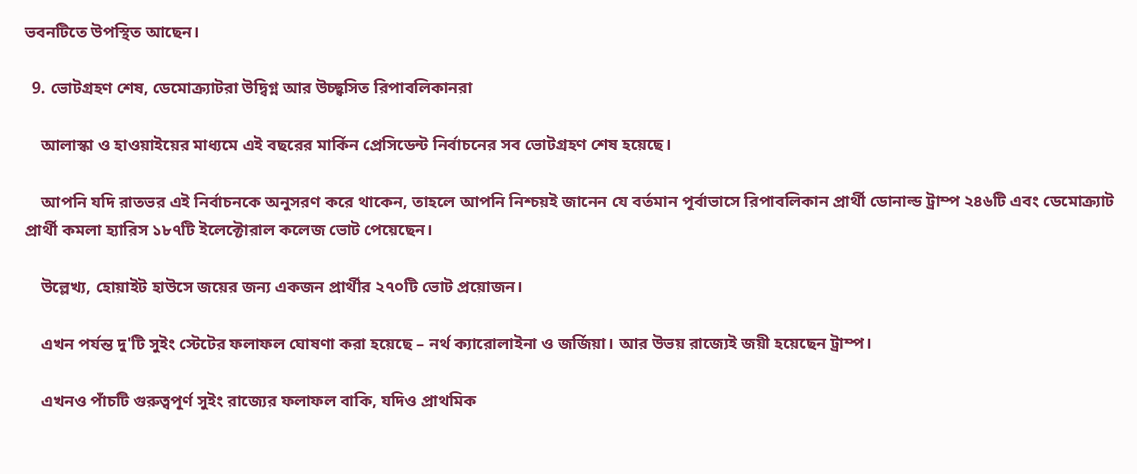ভবনটিতে উপস্থিত আছেন।

  9. ভোটগ্রহণ শেষ, ডেমোক্র্যাটরা উদ্বিগ্ন আর উচ্ছ্বসিত রিপাবলিকানরা

    আলাস্কা ও হাওয়াইয়ের মাধ্যমে এই বছরের মার্কিন প্রেসিডেন্ট নির্বাচনের সব ভোটগ্রহণ শেষ হয়েছে।

    আপনি যদি রাতভর এই নির্বাচনকে অনুসরণ করে থাকেন, তাহলে আপনি নিশ্চয়ই জানেন যে বর্তমান পূর্বাভাসে রিপাবলিকান প্রার্থী ডোনাল্ড ট্রাম্প ২৪৬টি এবং ডেমোক্র্যাট প্রার্থী কমলা হ্যারিস ১৮৭টি ইলেক্টোরাল কলেজ ভোট পেয়েছেন।

    উল্লেখ্য, হোয়াইট হাউসে জয়ের জন্য একজন প্রার্থীর ২৭০টি ভোট প্রয়োজন।

    এখন পর্যন্ত দু'টি সুইং স্টেটের ফলাফল ঘোষণা করা হয়েছে – নর্থ ক্যারোলাইনা ও জর্জিয়া। আর উভয় রাজ্যেই জয়ী হয়েছেন ট্রাম্প।

    এখনও পাঁচটি গুরুত্বপূর্ণ সুইং রাজ্যের ফলাফল বাকি, যদিও প্রাথমিক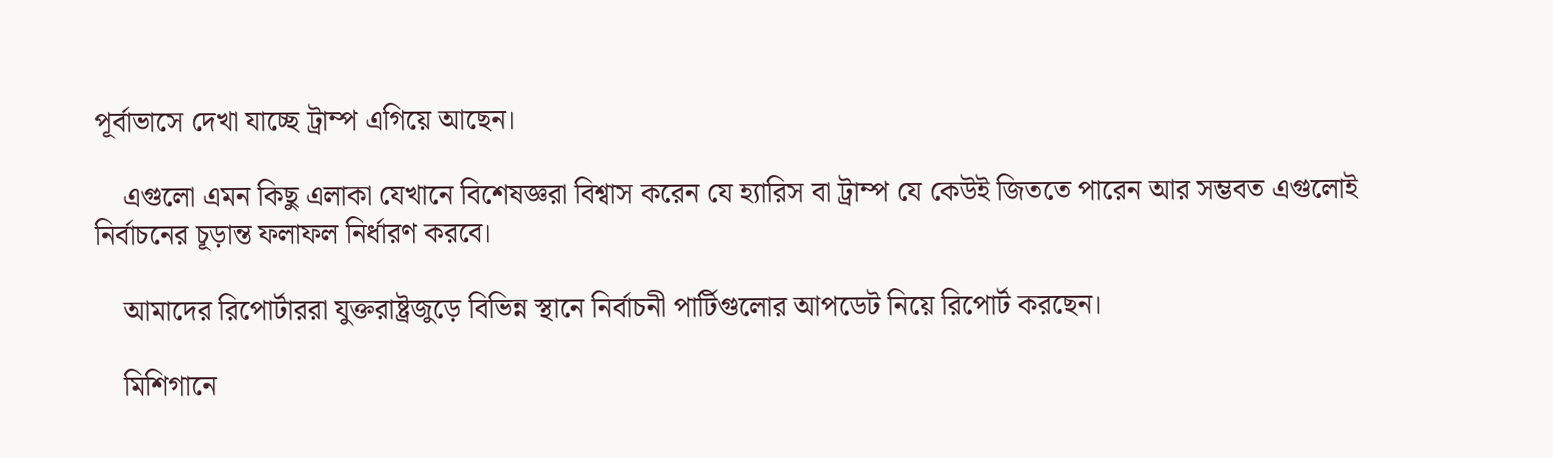পূর্বাভাসে দেখা যাচ্ছে ট্রাম্প এগিয়ে আছেন।

    এগুলো এমন কিছু এলাকা যেখানে বিশেষজ্ঞরা বিশ্বাস করেন যে হ্যারিস বা ট্রাম্প যে কেউই জিততে পারেন আর সম্ভবত এগুলোই নির্বাচনের চূড়ান্ত ফলাফল নির্ধারণ করবে।

    আমাদের রিপোর্টাররা যুক্তরাষ্ট্রজুড়ে বিভিন্ন স্থানে নির্বাচনী পার্টিগুলোর আপডেট নিয়ে রিপোর্ট করছেন।

    মিশিগানে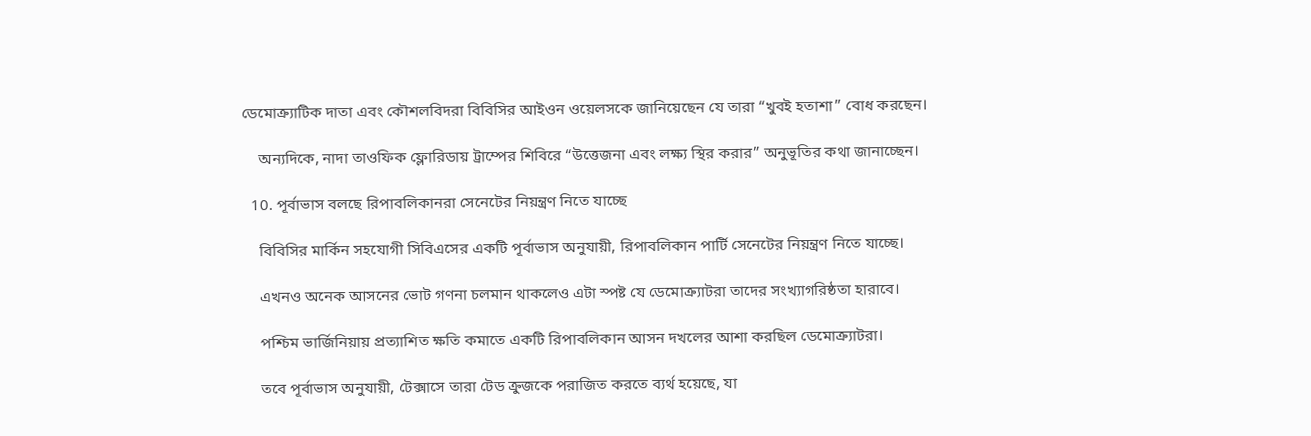ডেমোক্র্যাটিক দাতা এবং কৌশলবিদরা বিবিসির আইওন ওয়েলসকে জানিয়েছেন যে তারা “খুবই হতাশা” বোধ করছেন।

    অন্যদিকে, নাদা তাওফিক ফ্লোরিডায় ট্রাম্পের শিবিরে “উত্তেজনা এবং লক্ষ্য স্থির করার” অনুভূতির কথা জানাচ্ছেন।

  10. পূর্বাভাস বলছে রিপাবলিকানরা সেনেটের নিয়ন্ত্রণ নিতে যাচ্ছে

    বিবিসির মার্কিন সহযোগী সিবিএসের একটি পূর্বাভাস অনুযায়ী, রিপাবলিকান পার্টি সেনেটের নিয়ন্ত্রণ নিতে যাচ্ছে।

    এখনও অনেক আসনের ভোট গণনা চলমান থাকলেও এটা স্পষ্ট যে ডেমোক্র্যাটরা তাদের সংখ্যাগরিষ্ঠতা হারাবে।

    পশ্চিম ভার্জিনিয়ায় প্রত্যাশিত ক্ষতি কমাতে একটি রিপাবলিকান আসন দখলের আশা করছিল ডেমোক্র্যাটরা।

    তবে পূর্বাভাস অনুযায়ী, টেক্সাসে তারা টেড ক্রুজকে পরাজিত করতে ব্যর্থ হয়েছে, যা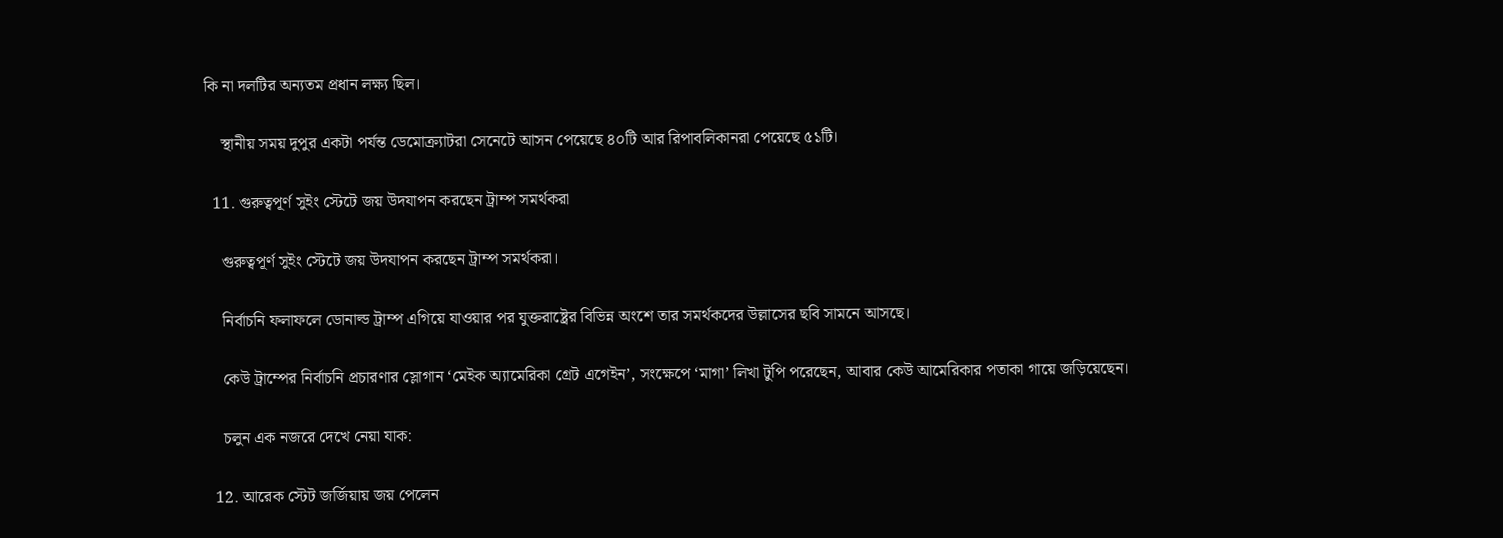কি না দলটির অন্যতম প্রধান লক্ষ্য ছিল।

    স্থানীয় সময় দুপুর একটা পর্যন্ত ডেমোক্র্যাটরা সেনেটে আসন পেয়েছে ৪০টি আর রিপাবলিকানরা পেয়েছে ৫১টি।

  11. গুরুত্বপূর্ণ সুইং স্টেটে জয় উদযাপন করছেন ট্রাম্প সমর্থকরা

    গুরুত্বপূর্ণ সুইং স্টেটে জয় উদযাপন করছেন ট্রাম্প সমর্থকরা।

    নির্বাচনি ফলাফলে ডোনাল্ড ট্রাম্প এগিয়ে যাওয়ার পর যুক্তরাষ্ট্রের বিভিন্ন অংশে তার সমর্থকদের উল্লাসের ছবি সামনে আসছে।

    কেউ ট্রাম্পের নির্বাচনি প্রচারণার স্লোগান ‘মেইক অ্যামেরিকা গ্রেট এগেইন’, সংক্ষেপে ‘মাগা’ লিখা টুপি পরেছেন, আবার কেউ আমেরিকার পতাকা গায়ে জড়িয়েছেন।

    চলুন এক নজরে দেখে নেয়া যাক:

  12. আরেক স্টেট জর্জিয়ায় জয় পেলেন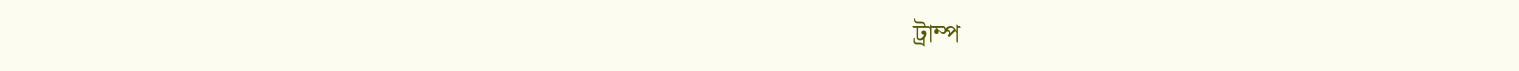ট্রাম্প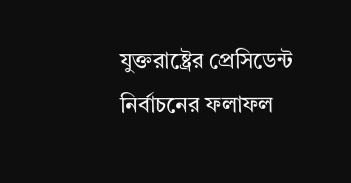যুক্তরাষ্ট্রের প্রেসিডেন্ট নির্বাচনের ফলাফল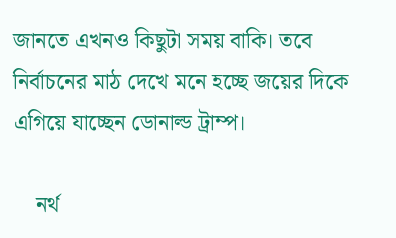জানতে এখনও কিছুটা সময় বাকি। তবে নির্বাচনের মাঠ দেখে মনে হচ্ছে জয়ের দিকে এগিয়ে যাচ্ছেন ডোনাল্ড ট্রাম্প।

    নর্থ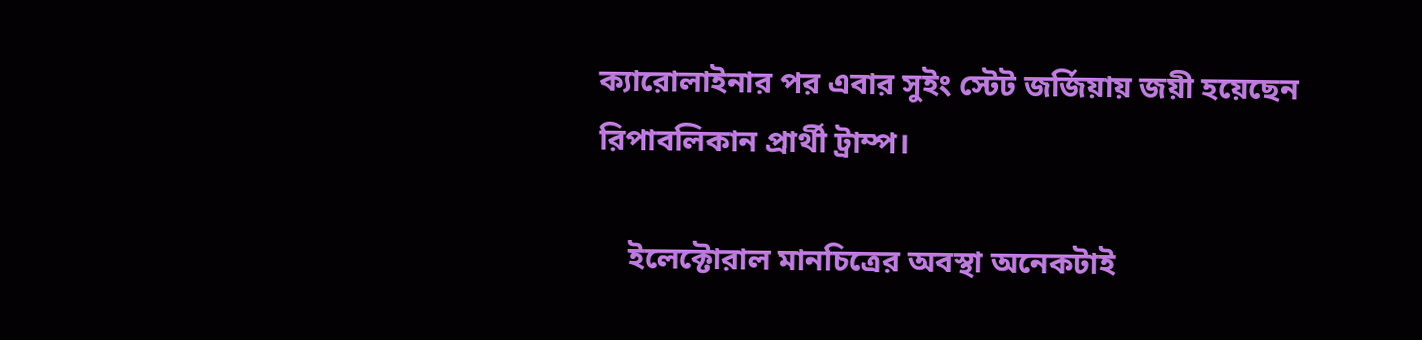ক্যারোলাইনার পর এবার সুইং স্টেট জর্জিয়ায় জয়ী হয়েছেন রিপাবলিকান প্রার্থী ট্রাম্প।

    ইলেক্টোরাল মানচিত্রের অবস্থা অনেকটাই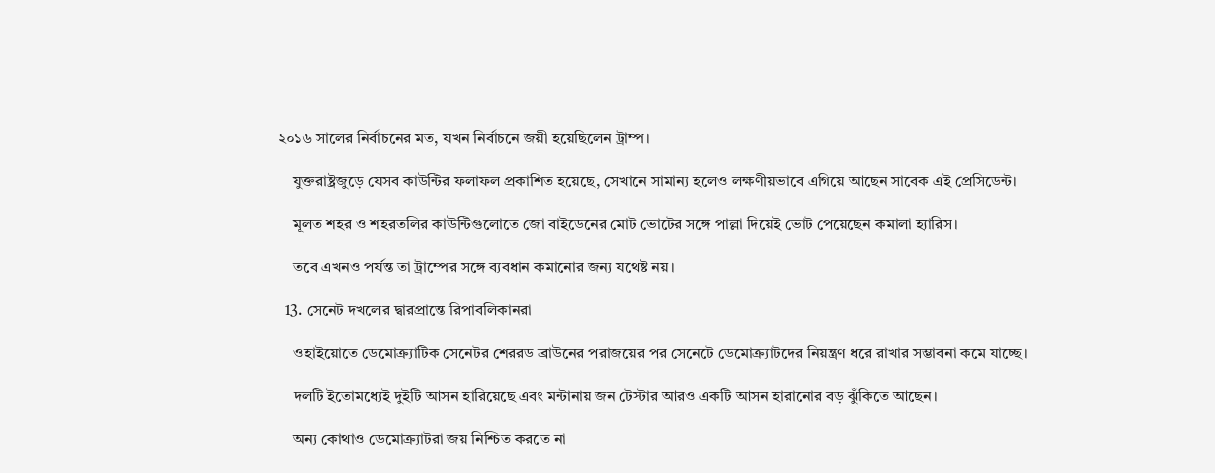২০১৬ সালের নির্বাচনের মত, যখন নির্বাচনে জয়ী হয়েছিলেন ট্রাম্প।

    যুক্তরাষ্ট্রজুড়ে যেসব কাউন্টির ফলাফল প্রকাশিত হয়েছে, সেখানে সামান্য হলেও লক্ষণীয়ভাবে এগিয়ে আছেন সাবেক এই প্রেসিডেন্ট।

    মূলত শহর ও শহরতলির কাউন্টিগুলোতে জো বাইডেনের মোট ভোটের সঙ্গে পাল্লা দিয়েই ভোট পেয়েছেন কমালা হ্যারিস।

    তবে এখনও পর্যন্ত তা ট্রাম্পের সঙ্গে ব্যবধান কমানোর জন্য যথেষ্ট নয়।

  13. সেনেট দখলের দ্বারপ্রান্তে রিপাবলিকানরা

    ওহাইয়োতে ডেমোক্র্যাটিক সেনেটর শেররড ব্রাউনের পরাজয়ের পর সেনেটে ডেমোক্র্যাটদের নিয়ন্ত্রণ ধরে রাখার সম্ভাবনা কমে যাচ্ছে।

    দলটি ইতোমধ্যেই দুইটি আসন হারিয়েছে এবং মন্টানায় জন টেস্টার আরও একটি আসন হারানোর বড় ঝুঁকিতে আছেন।

    অন্য কোথাও ডেমোক্র্যাটরা জয় নিশ্চিত করতে না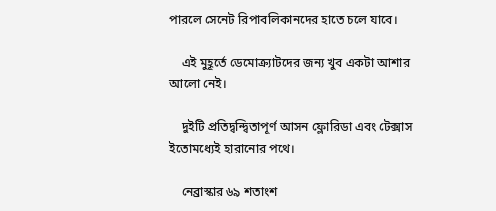পারলে সেনেট রিপাবলিকানদের হাতে চলে যাবে।

    এই মুহূর্তে ডেমোক্র্যাটদের জন্য খুব একটা আশার আলো নেই।

    দুইটি প্রতিদ্বন্দ্বিতাপূর্ণ আসন ফ্লোরিডা এবং টেক্সাস ইতোমধ্যেই হারানোর পথে।

    নেব্রাস্কার ৬৯ শতাংশ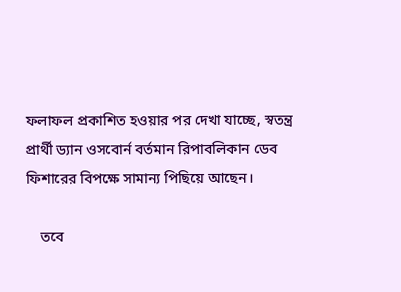ফলাফল প্রকাশিত হওয়ার পর দেখা যাচ্ছে, স্বতন্ত্র প্রার্থী ড্যান ওসবোর্ন বর্তমান রিপাবলিকান ডেব ফিশারের বিপক্ষে সামান্য পিছিয়ে আছেন।

    তবে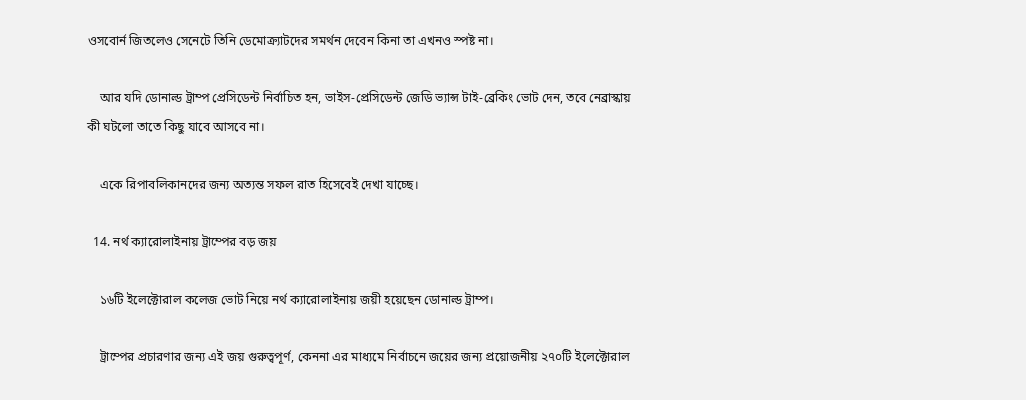ওসবোর্ন জিতলেও সেনেটে তিনি ডেমোক্র্যাটদের সমর্থন দেবেন কিনা তা এখনও স্পষ্ট না।

    আর যদি ডোনাল্ড ট্রাম্প প্রেসিডেন্ট নির্বাচিত হন, ভাইস-প্রেসিডেন্ট জেডি ভ্যান্স টাই-ব্রেকিং ভোট দেন, তবে নেব্রাস্কায় কী ঘটলো তাতে কিছু যাবে আসবে না।

    একে রিপাবলিকানদের জন্য অত্যন্ত সফল রাত হিসেবেই দেখা যাচ্ছে।

  14. নর্থ ক্যারোলাইনায় ট্রাম্পের বড় জয়

    ১৬টি ইলেক্টোরাল কলেজ ভোট নিয়ে নর্থ ক্যারোলাইনায় জয়ী হয়েছেন ডোনাল্ড ট্রাম্প।

    ট্রাম্পের প্রচারণার জন্য এই জয় গুরুত্বপূর্ণ, কেননা এর মাধ্যমে নির্বাচনে জয়ের জন্য প্রয়োজনীয় ২৭০টি ইলেক্টোরাল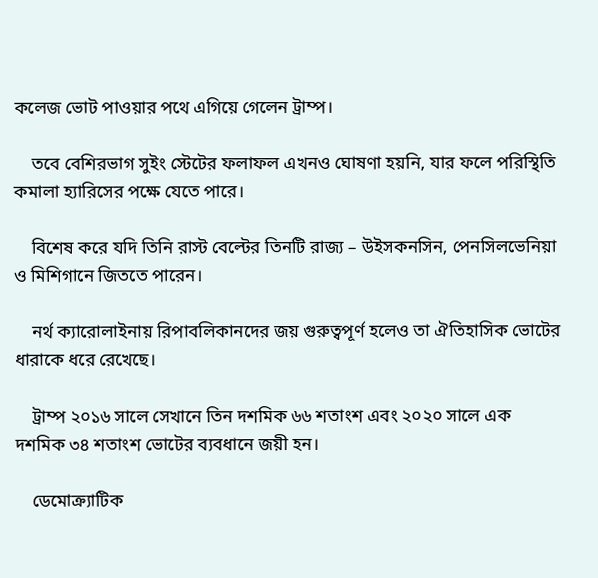কলেজ ভোট পাওয়ার পথে এগিয়ে গেলেন ট্রাম্প।

    তবে বেশিরভাগ সুইং স্টেটের ফলাফল এখনও ঘোষণা হয়নি, যার ফলে পরিস্থিতি কমালা হ্যারিসের পক্ষে যেতে পারে।

    বিশেষ করে যদি তিনি রাস্ট বেল্টের তিনটি রাজ্য – উইসকনসিন, পেনসিলভেনিয়া ও মিশিগানে জিততে পারেন।

    নর্থ ক্যারোলাইনায় রিপাবলিকানদের জয় গুরুত্বপূর্ণ হলেও তা ঐতিহাসিক ভোটের ধারাকে ধরে রেখেছে।

    ট্রাম্প ২০১৬ সালে সেখানে তিন দশমিক ৬৬ শতাংশ এবং ২০২০ সালে এক দশমিক ৩৪ শতাংশ ভোটের ব্যবধানে জয়ী হন।

    ডেমোক্র্যাটিক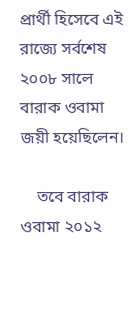প্রার্থী হিসেবে এই রাজ্যে সর্বশেষ ২০০৮ সালে বারাক ওবামা জয়ী হয়েছিলেন।

    তবে বারাক ওবামা ২০১২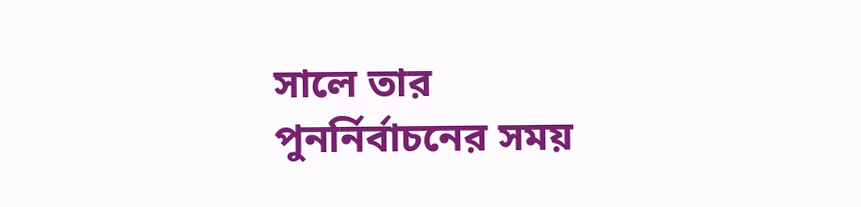সালে তার পুনর্নির্বাচনের সময়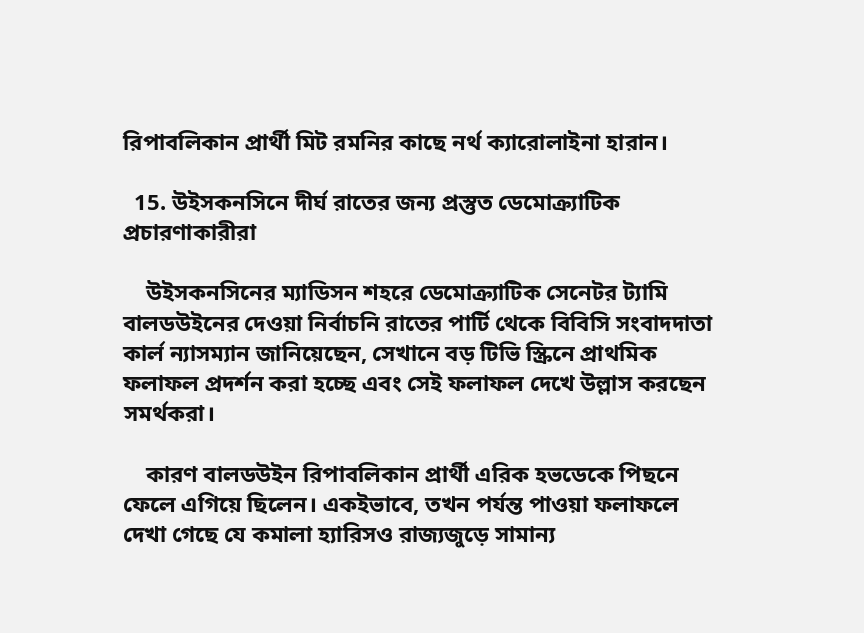রিপাবলিকান প্রার্থী মিট রমনির কাছে নর্থ ক্যারোলাইনা হারান।

  15. উইসকনসিনে দীর্ঘ রাতের জন্য প্রস্তুত ডেমোক্র্যাটিক প্রচারণাকারীরা

    উইসকনসিনের ম্যাডিসন শহরে ডেমোক্র্যাটিক সেনেটর ট্যামি বালডউইনের দেওয়া নির্বাচনি রাতের পার্টি থেকে বিবিসি সংবাদদাতা কার্ল ন্যাসম্যান জানিয়েছেন, সেখানে বড় টিভি স্ক্রিনে প্রাথমিক ফলাফল প্রদর্শন করা হচ্ছে এবং সেই ফলাফল দেখে উল্লাস করছেন সমর্থকরা।

    কারণ বালডউইন রিপাবলিকান প্রার্থী এরিক হভডেকে পিছনে ফেলে এগিয়ে ছিলেন। একইভাবে, তখন পর্যন্ত পাওয়া ফলাফলে দেখা গেছে যে কমালা হ্যারিসও রাজ্যজুড়ে সামান্য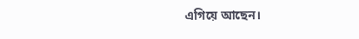এগিয়ে আছেন।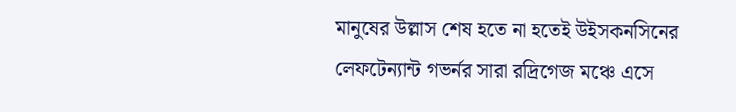মানুষের উল্লাস শেষ হতে না হতেই উইসকনসিনের লেফটেন্যান্ট গভর্নর সারা রদ্রিগেজ মঞ্চে এসে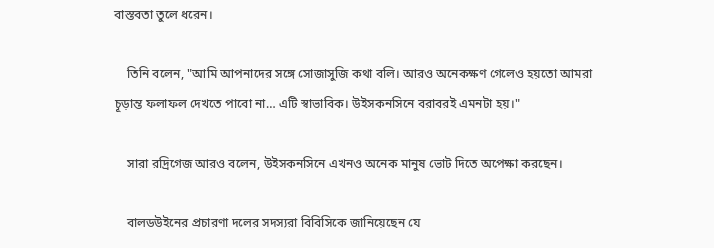বাস্তবতা তুলে ধরেন।

    তিনি বলেন, "আমি আপনাদের সঙ্গে সোজাসুজি কথা বলি। আরও অনেকক্ষণ গেলেও হয়তো আমরা চূড়ান্ত ফলাফল দেখতে পাবো না… এটি স্বাভাবিক। উইসকনসিনে বরাবরই এমনটা হয়।"

    সারা রদ্রিগেজ আরও বলেন, উইসকনসিনে এখনও অনেক মানুষ ভোট দিতে অপেক্ষা করছেন।

    বালডউইনের প্রচারণা দলের সদস্যরা বিবিসিকে জানিয়েছেন যে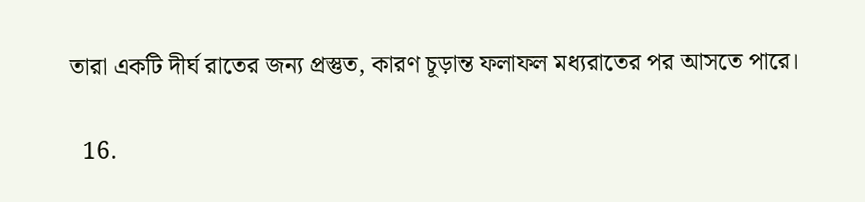তারা একটি দীর্ঘ রাতের জন্য প্রস্তুত, কারণ চূড়ান্ত ফলাফল মধ্যরাতের পর আসতে পারে।

  16.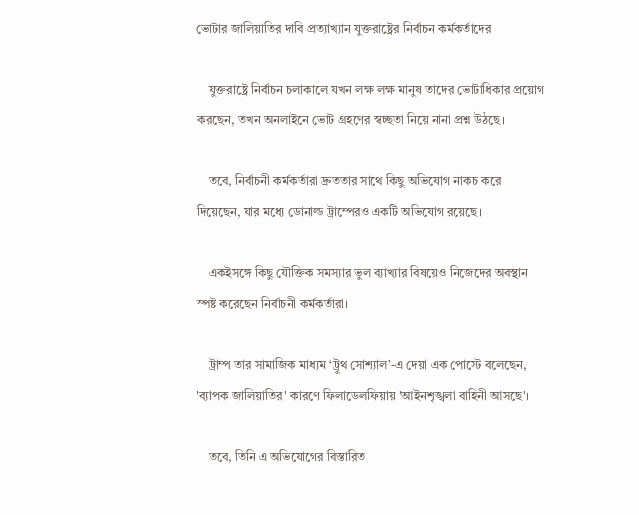ভোটার জালিয়াতির দাবি প্রত্যাখ্যান যুক্তরাষ্ট্রের নির্বাচন কর্মকর্তাদের

    যুক্তরাষ্ট্রে নির্বাচন চলাকালে যখন লক্ষ লক্ষ মানুষ তাদের ভোটাধিকার প্রয়োগ করছেন, তখন অনলাইনে ভোট গ্রহণের স্বচ্ছতা নিয়ে নানা প্রশ্ন উঠছে।

    তবে, নির্বাচনী কর্মকর্তারা দ্রুততার সাথে কিছু অভিযোগ নাকচ করে দিয়েছেন, যার মধ্যে ডোনাল্ড ট্রাম্পেরও একটি অভিযোগ রয়েছে।

    একইসঙ্গে কিছু যৌক্তিক সমস্যার ভুল ব্যাখ্যার বিষয়েও নিজেদের অবস্থান স্পষ্ট করেছেন নির্বাচনী কর্মকর্তারা।

    ট্রাম্প তার সামাজিক মাধ্যম ‘ট্রুথ সোশ্যাল’-এ দেয়া এক পোস্টে বলেছেন, 'ব্যাপক জালিয়াতির' কারণে ফিলাডেলফিয়ায় 'আইনশৃঙ্খলা বাহিনী আসছে'।

    তবে, তিনি এ অভিযোগের বিস্তারিত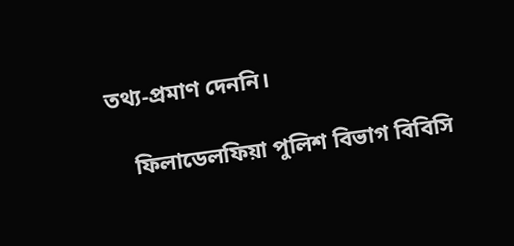তথ্য-প্রমাণ দেননি।

    ফিলাডেলফিয়া পুলিশ বিভাগ বিবিসি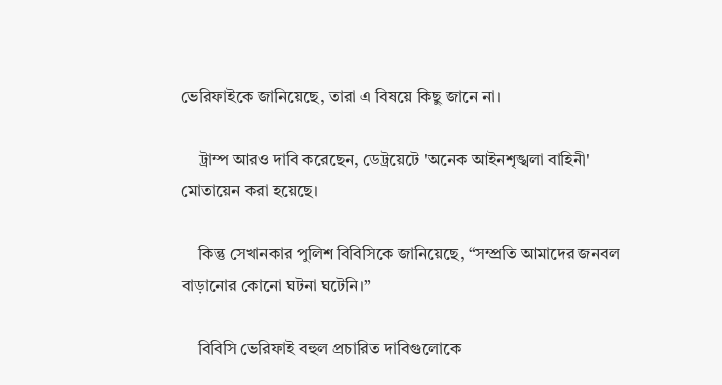ভেরিফাইকে জানিয়েছে, তারা এ বিষয়ে কিছু জানে না।

    ট্রাম্প আরও দাবি করেছেন, ডেট্রয়েটে 'অনেক আইনশৃঙ্খলা বাহিনী' মোতায়েন করা হয়েছে।

    কিন্তু সেখানকার পুলিশ বিবিসিকে জানিয়েছে, “সম্প্রতি আমাদের জনবল বাড়ানোর কোনো ঘটনা ঘটেনি।”

    বিবিসি ভেরিফাই বহুল প্রচারিত দাবিগুলোকে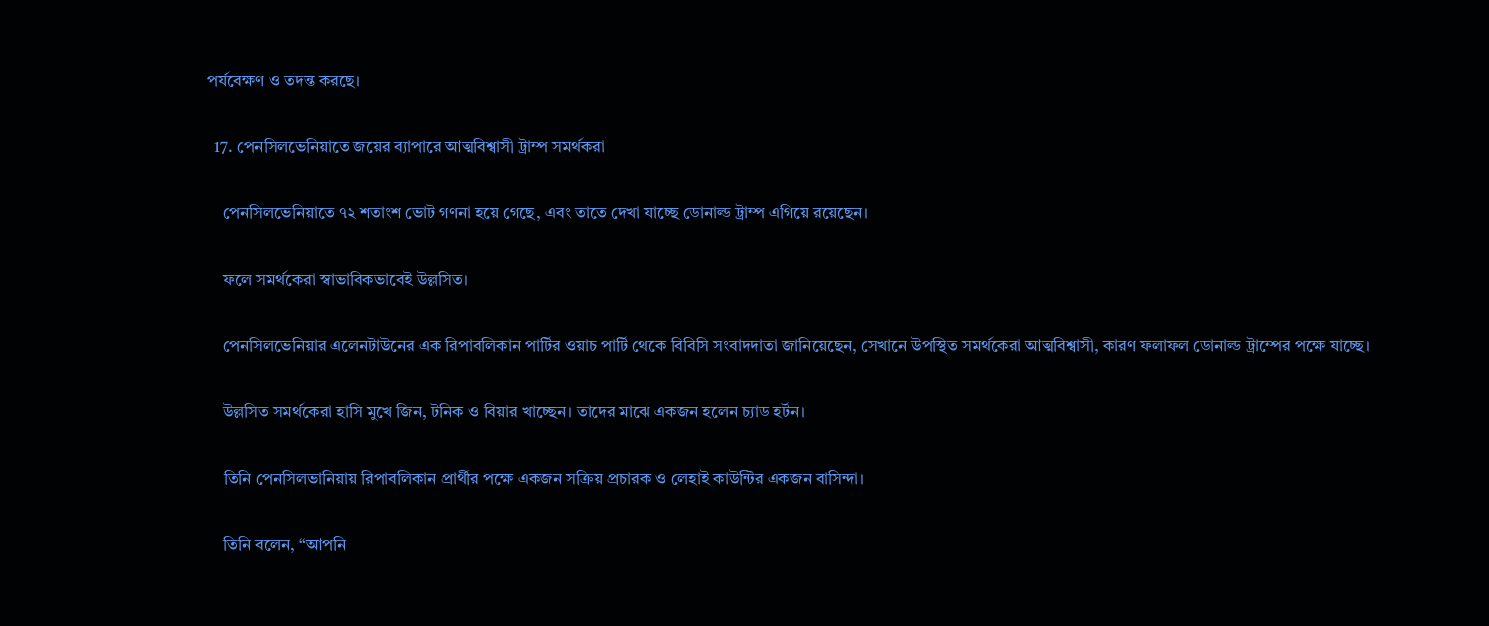পর্যবেক্ষণ ও তদন্ত করছে।

  17. পেনসিলভেনিয়াতে জয়ের ব্যাপারে আত্মবিশ্বাসী ট্রাম্প সমর্থকরা

    পেনসিলভেনিয়াতে ৭২ শতাংশ ভোট গণনা হয়ে গেছে, এবং তাতে দেখা যাচ্ছে ডোনাল্ড ট্রাম্প এগিয়ে রয়েছেন।

    ফলে সমর্থকেরা স্বাভাবিকভাবেই উল্লসিত।

    পেনসিলভেনিয়ার এলেনটাউনের এক রিপাবলিকান পার্টির ওয়াচ পার্টি থেকে বিবিসি সংবাদদাতা জানিয়েছেন, সেখানে উপস্থিত সমর্থকেরা আত্মবিশ্বাসী, কারণ ফলাফল ডোনাল্ড ট্রাম্পের পক্ষে যাচ্ছে।

    উল্লসিত সমর্থকেরা হাসি মুখে জিন, টনিক ও বিয়ার খাচ্ছেন। তাদের মাঝে একজন হলেন চ্যাড হর্টন।

    তিনি পেনসিলভানিয়ায় রিপাবলিকান প্রার্থীর পক্ষে একজন সক্রিয় প্রচারক ও লেহাই কাউন্টির একজন বাসিন্দা।

    তিনি বলেন, “আপনি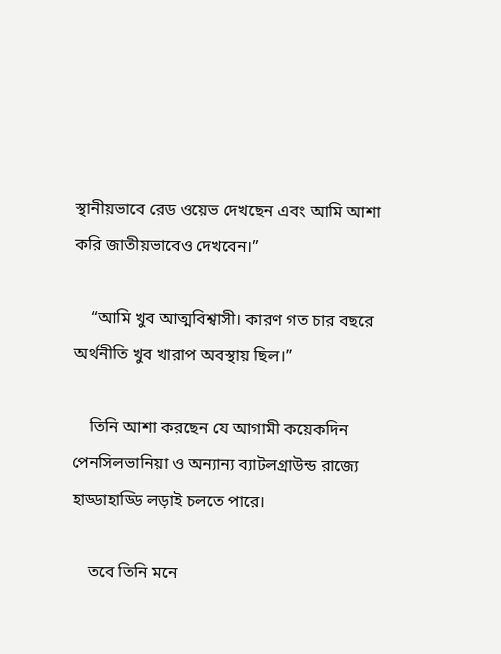স্থানীয়ভাবে রেড ওয়েভ দেখছেন এবং আমি আশা করি জাতীয়ভাবেও দেখবেন।”

    “আমি খুব আত্মবিশ্বাসী। কারণ গত চার বছরে অর্থনীতি খুব খারাপ অবস্থায় ছিল।”

    তিনি আশা করছেন যে আগামী কয়েকদিন পেনসিলভানিয়া ও অন্যান্য ব্যাটলগ্রাউন্ড রাজ্যে হাড্ডাহাড্ডি লড়াই চলতে পারে।

    তবে তিনি মনে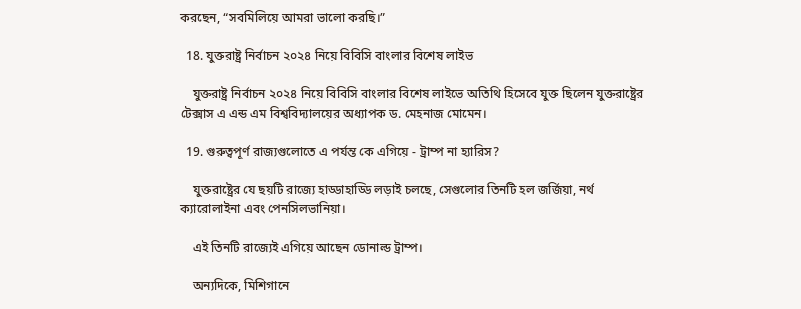করছেন, “সবমিলিয়ে আমরা ভালো করছি।”

  18. যুক্তরাষ্ট্র নির্বাচন ২০২৪ নিয়ে বিবিসি বাংলার বিশেষ লাইভ

    যুক্তরাষ্ট্র নির্বাচন ২০২৪ নিয়ে বিবিসি বাংলার বিশেষ লাইভে অতিথি হিসেবে যুক্ত ছিলেন যুক্তরাষ্ট্রের টেক্সাস এ এন্ড এম বিশ্ববিদ্যালয়ের অধ্যাপক ড. মেহনাজ মোমেন।

  19. গুরুত্বপূর্ণ রাজ্যগুলোতে এ পর্যন্ত কে এগিয়ে - ট্রাম্প না হ্যারিস?

    যুক্তরাষ্ট্রের যে ছয়টি রাজ্যে হাড্ডাহাড্ডি লড়াই চলছে, সেগুলোর তিনটি হল জর্জিয়া, নর্থ ক্যারোলাইনা এবং পেনসিলভানিয়া।

    এই তিনটি রাজ্যেই এগিয়ে আছেন ডোনাল্ড ট্রাম্প।

    অন্যদিকে, মিশিগানে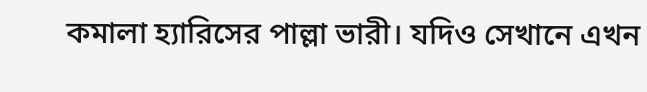কমালা হ্যারিসের পাল্লা ভারী। যদিও সেখানে এখন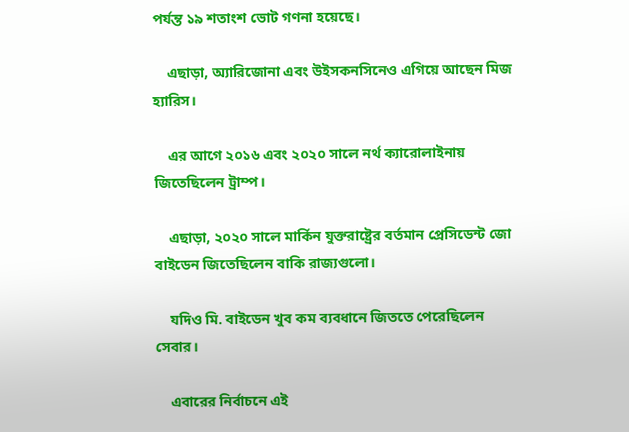পর্যন্ত ১৯ শতাংশ ভোট গণনা হয়েছে।

    এছাড়া, অ্যারিজোনা এবং উইসকনসিনেও এগিয়ে আছেন মিজ হ্যারিস।

    এর আগে ২০১৬ এবং ২০২০ সালে নর্থ ক্যারোলাইনায় জিতেছিলেন ট্রাম্প।

    এছাড়া, ২০২০ সালে মার্কিন যুক্তরাষ্ট্রের বর্তমান প্রেসিডেন্ট জো বাইডেন জিতেছিলেন বাকি রাজ্যগুলো।

    যদিও মি. বাইডেন খুব কম ব্যবধানে জিততে পেরেছিলেন সেবার।

    এবারের নির্বাচনে এই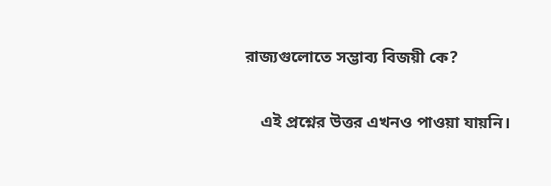রাজ্যগুলোতে সম্ভাব্য বিজয়ী কে?

    এই প্রশ্নের উত্তর এখনও পাওয়া যায়নি।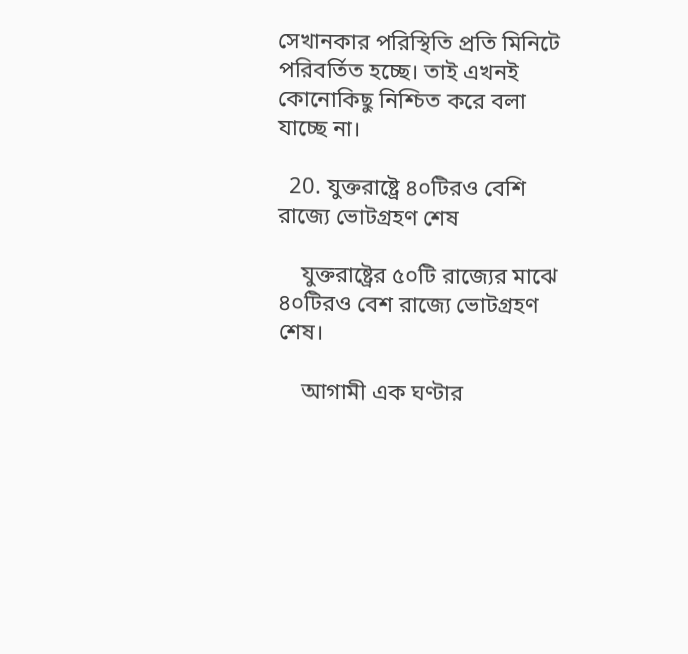সেখানকার পরিস্থিতি প্রতি মিনিটে পরিবর্তিত হচ্ছে। তাই এখনই কোনোকিছু নিশ্চিত করে বলা যাচ্ছে না।

  20. যুক্তরাষ্ট্রে ৪০টিরও বেশি রাজ্যে ভোটগ্রহণ শেষ

    যুক্তরাষ্ট্রের ৫০টি রাজ্যের মাঝে ৪০টিরও বেশ রাজ্যে ভোটগ্রহণ শেষ।

    আগামী এক ঘণ্টার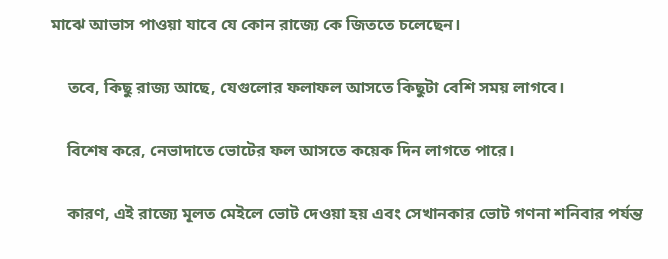মাঝে আভাস পাওয়া যাবে যে কোন রাজ্যে কে জিততে চলেছেন।

    তবে, কিছু রাজ্য আছে, যেগুলোর ফলাফল আসতে কিছুটা বেশি সময় লাগবে।

    বিশেষ করে, নেভাদাতে ভোটের ফল আসতে কয়েক দিন লাগতে পারে।

    কারণ, এই রাজ্যে মূলত মেইলে ভোট দেওয়া হয় এবং সেখানকার ভোট গণনা শনিবার পর্যন্ত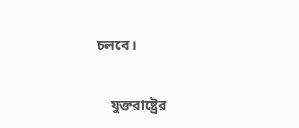চলবে।

    যুক্তরাষ্ট্রের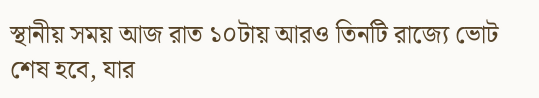স্থানীয় সময় আজ রাত ১০টায় আরও তিনটি রাজ্যে ভোট শেষ হবে, যার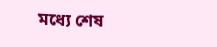মধ্যে শেষ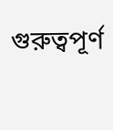গুরুত্বপূর্ণ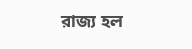রাজ্য হল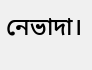নেভাদা।